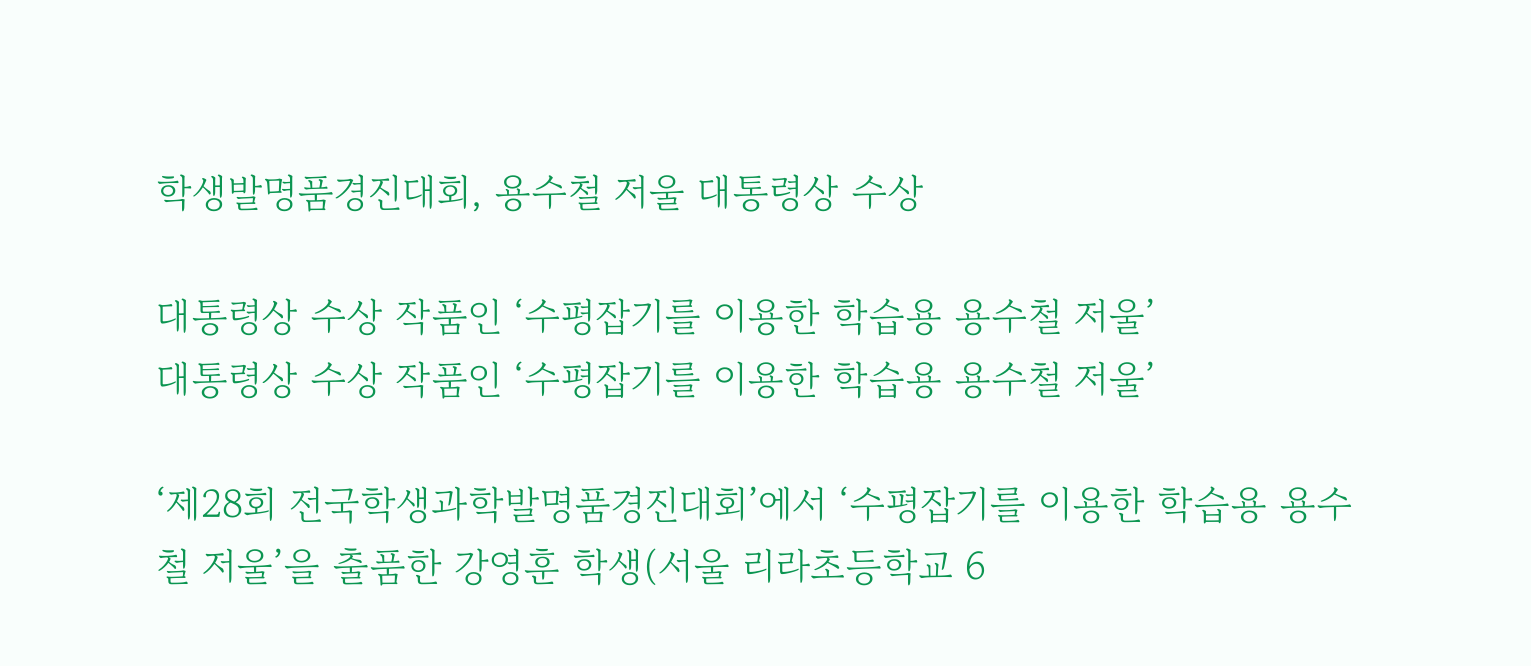학생발명품경진대회, 용수철 저울 대통령상 수상

대통령상 수상 작품인 ‘수평잡기를 이용한 학습용 용수철 저울’
대통령상 수상 작품인 ‘수평잡기를 이용한 학습용 용수철 저울’

‘제28회 전국학생과학발명품경진대회’에서 ‘수평잡기를 이용한 학습용 용수철 저울’을 출품한 강영훈 학생(서울 리라초등학교 6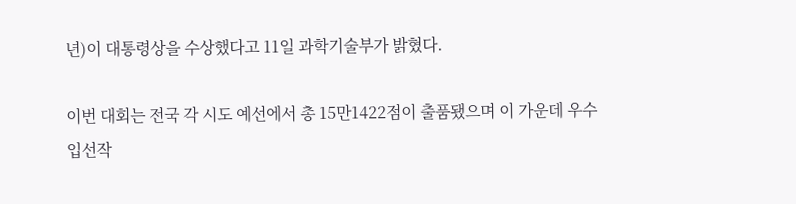년)이 대통령상을 수상했다고 11일 과학기술부가 밝혔다.

이번 대회는 전국 각 시도 예선에서 총 15만1422점이 출품됐으며 이 가운데 우수 입선작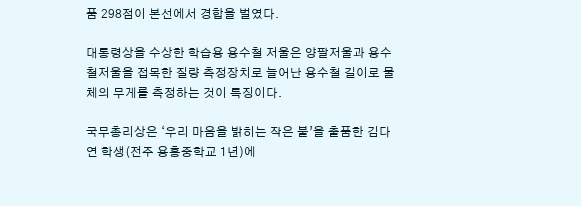품 298점이 본선에서 경합을 벌였다.

대통령상을 수상한 학습용 용수철 저울은 양팔저울과 용수철저울을 접목한 질량 측정장치로 늘어난 용수철 길이로 물체의 무게를 측정하는 것이 특징이다.

국무총리상은 ‘우리 마음을 밝히는 작은 불’을 출품한 김다연 학생(전주 용흥중학교 1년)에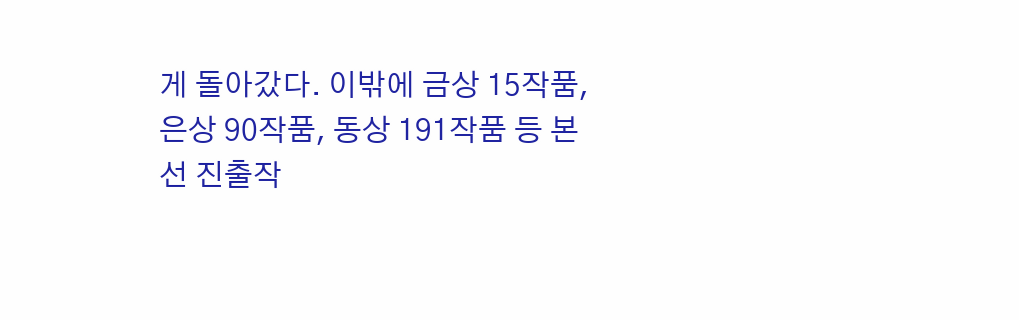게 돌아갔다. 이밖에 금상 15작품, 은상 90작품, 동상 191작품 등 본선 진출작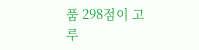품 298점이 고루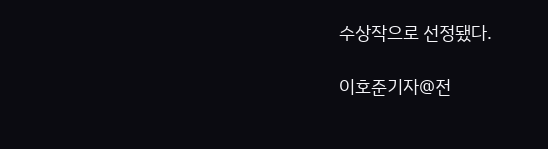수상작으로 선정됐다.

이호준기자@전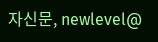자신문, newlevel@